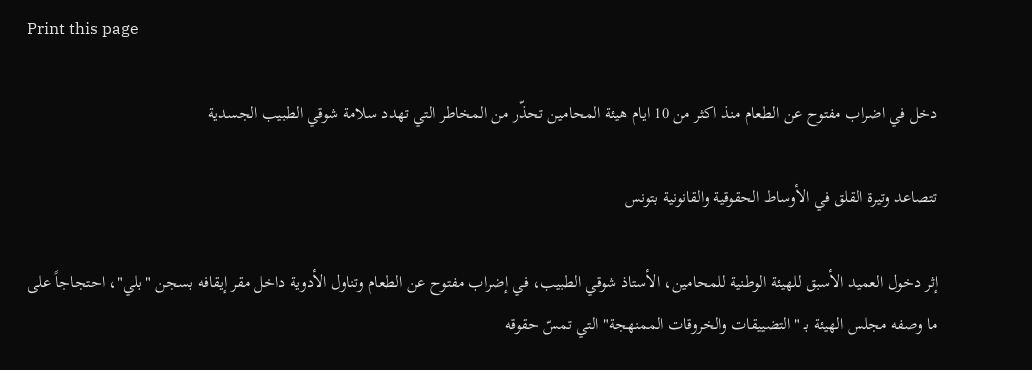Print this page

دخل في اضراب مفتوح عن الطعام منذ اكثر من 10 ايام هيئة المحامين تحذّر من المخاطر التي تهدد سلامة شوقي الطبيب الجسدية

تتصاعد وتيرة القلق في الأوساط الحقوقية والقانونية بتونس

إثر دخول العميد الأسبق للهيئة الوطنية للمحامين، الأستاذ شوقي الطبيب، في إضراب مفتوح عن الطعام وتناول الأدوية داخل مقر إيقافه بسجن "بلي"، احتجاجاً على ما وصفه مجلس الهيئة بـ "التضييقات والخروقات الممنهجة" التي تمسّ حقوقه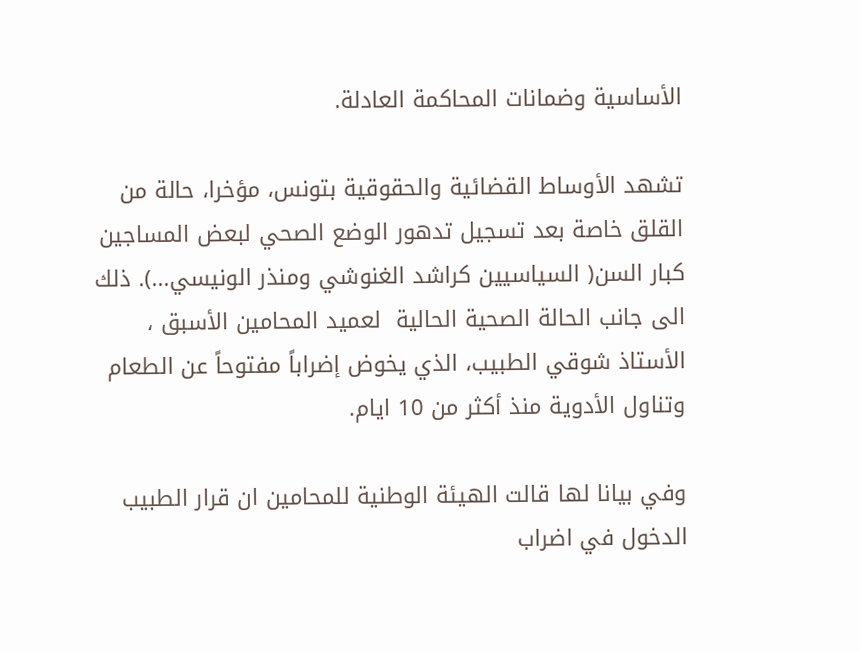الأساسية وضمانات المحاكمة العادلة.

تشهد الأوساط القضائية والحقوقية بتونس، مؤخرا، حالة من القلق خاصة بعد تسجيل تدهور الوضع الصحي لبعض المساجين كبار السن( السياسيين كراشد الغنوشي ومنذر الونيسي...). ذلك الى جانب الحالة الصحية الحالية  لعميد المحامين الأسبق ، الأستاذ شوقي الطبيب، الذي يخوض إضراباً مفتوحاً عن الطعام وتناول الأدوية منذ أكثر من 10 ايام.

وفي بيانا لها قالت الهيئة الوطنية للمحامين ان قرار الطبيب الدخول في اضراب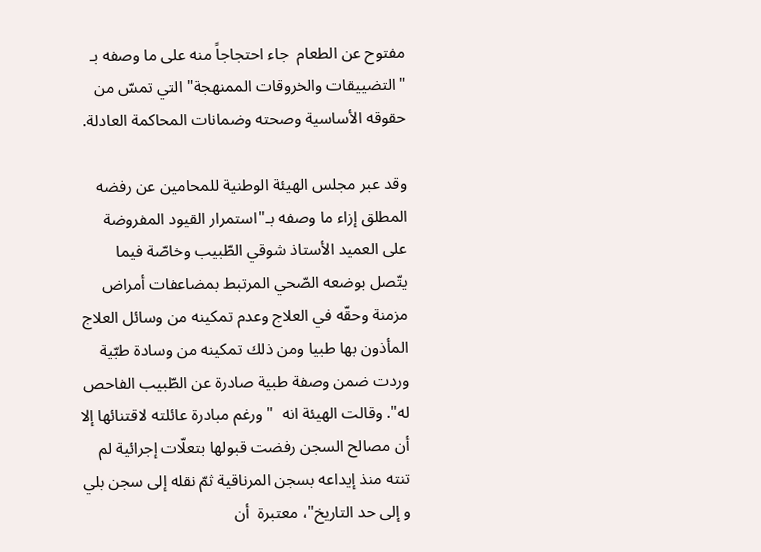مفتوح عن الطعام  جاء احتجاجاً منه على ما وصفه بـ "التضييقات والخروقات الممنهجة" التي تمسّ من حقوقه الأساسية وصحته وضمانات المحاكمة العادلة.

وقد عبر مجلس الهيئة الوطنية للمحامين عن رفضه المطلق إزاء ما وصفه بـ"استمرار القيود المفروضة على العميد الأستاذ شوقي الطّبيب وخاصّة فيما يتّصل بوضعه الصّحي المرتبط بمضاعفات أمراض مزمنة وحقّه في العلاج وعدم تمكينه من وسائل العلاج المأذون بها طبيا ومن ذلك تمكينه من وسادة طبّية وردت ضمن وصفة طبية صادرة عن الطّبيب الفاحص له". وقالت الهيئة انه  "ورغم مبادرة عائلته لاقتنائها إلا أن مصالح السجن رفضت قبولها بتعلّات إجرائية لم تنته منذ إيداعه بسجن المرناقية ثمّ نقله إلى سجن بلي و إلى حد التاريخ"، معتبرة  أن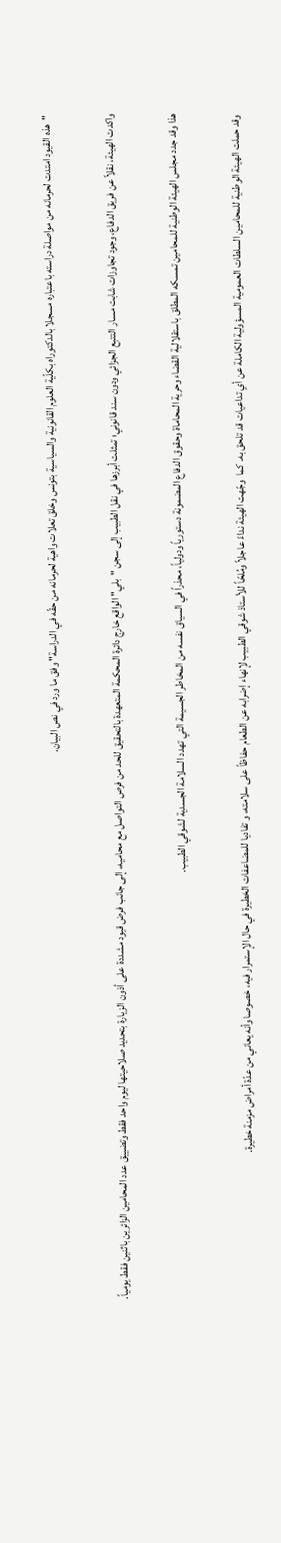"هذه القيود امتدت لحرمانه من مواصلة دراسته باعتباره مسجلا بالدكتوراه بكلّية العلوم القانونية والسياسية بتونس وخلق تعلات واهية لحرمانه من حقّه في الدراسة" وفق ما ورد في نص البيان.

واكدت الهيئة، نقلاً عن فريق الدفاع، وجود تجاوزات شابت مسار التتبع الجزائي ودون سند قانوني؛ تمثلت أبرزها في نقل الطبيب إلى سجن "بلي" الواقع خارج دائرة المحكمة المتعهدة بالتحقيق للحد من فرص التواصل مع محاميه، إلى جانب فرض قيود مشددة على أذون الزيارة بتحديد صلاحيتها ليوم واحد فقط وتضييق عدد المحامين الزائرين باثنين فقط يومياً.

هذا وقد جدد مجلس الهيئة الوطنية للمحامين تمسكه المطلق باستقلالية القضاء وحرية المحاماة وحقوق الدفاع المضمونة دستورياً ودولياً، محذراً في السياق نفسه من المخاطر الجسيمة التي تهدد السلامة الجسدية لشوقي الطبيب.

 وقد حملت الهيئة الوطنية للمحامين السلطات العمومية المسؤولية الكاملة عن أي تداعيات قد تلحق به. كما  وجّهت الهيئة نداءً عاجلاً ومُلحّاً للأستاذ شوقي الطبيب لإنهاء إضرابه عن الطعام حفاظاً على سلامته، و تفاديا للمضاعفات الخطيرة في حال الإستمرار فيه، خصوصا وأنه يعاني من عدّة أمراض مزمنة خطيرة.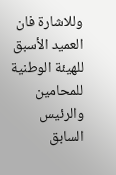وللاشارة فان العميد الأسبق للهيئة الوطنية للمحامين والرئيس السابق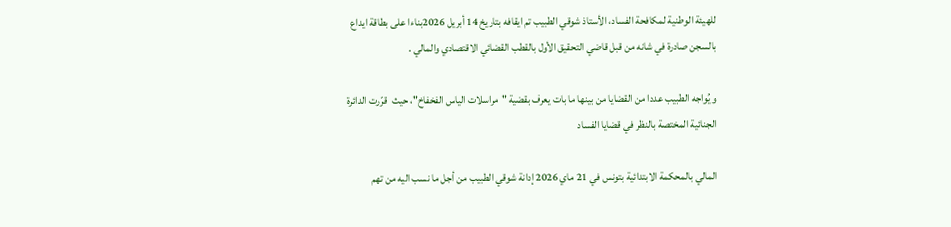للهيئة الوطنية لمكافحة الفساد، الأستاذ شوقي الطبيب تم ايقافه بتاريخ 14 أبريل 2026بناءا على بطاقة ايداع بالسجن صادرة في شانه من قبل قاضي التحقيق الأول بالقطب القضائي الاقتصادي والمالي .

و يُواجه الطبيب عددا من القضايا من بينها ما بات يعرف بقضية "مراسلات الياس الفخفاخ"، حيث  قرّرت الدائرة الجنائية المختصة بالنظر في قضايا الفساد

المالي بالمحكمة الابتدائية بتونس في 21 ماي 2026 إدانة شوقي الطبيب من أجل ما نسب اليه من تهم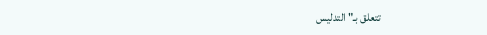تتعلق بـ" التدليس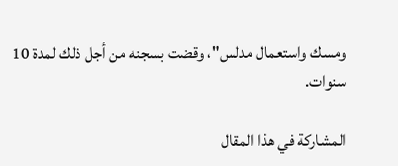ومسك واستعمال مدلس"، وقضت بسجنه من أجل ذلك لمدة 10 سنوات.

المشاركة في هذا المقال